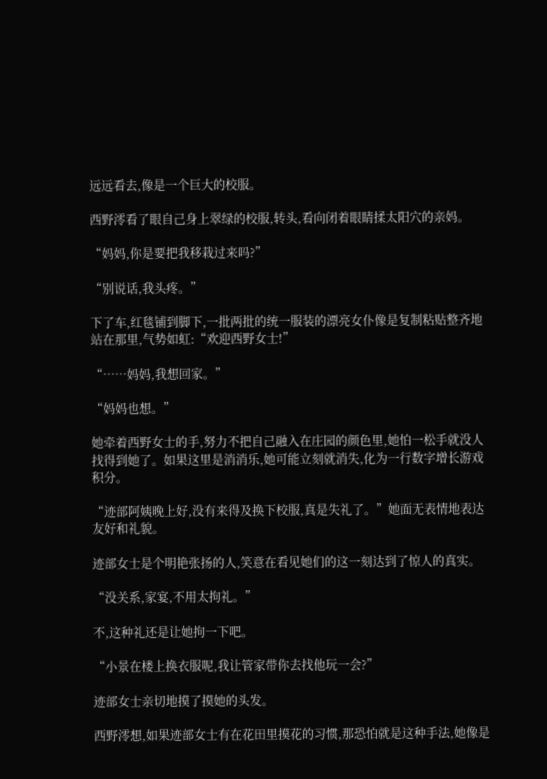远远看去,像是一个巨大的校服。

西野澪看了眼自己身上翠绿的校服,转头,看向闭着眼睛揉太阳穴的亲妈。

“妈妈,你是要把我移栽过来吗?”

“别说话,我头疼。”

下了车,红毯铺到脚下,一批两批的统一服装的漂亮女仆像是复制粘贴整齐地站在那里,气势如虹:“欢迎西野女士!”

“……妈妈,我想回家。”

“妈妈也想。”

她牵着西野女士的手,努力不把自己融入在庄园的颜色里,她怕一松手就没人找得到她了。如果这里是消消乐,她可能立刻就消失,化为一行数字增长游戏积分。

“迹部阿姨晚上好,没有来得及换下校服,真是失礼了。”她面无表情地表达友好和礼貌。

迹部女士是个明艳张扬的人,笑意在看见她们的这一刻达到了惊人的真实。

“没关系,家宴,不用太拘礼。”

不,这种礼还是让她拘一下吧。

“小景在楼上换衣服呢,我让管家带你去找他玩一会?”

迹部女士亲切地摸了摸她的头发。

西野澪想,如果迹部女士有在花田里摸花的习惯,那恐怕就是这种手法,她像是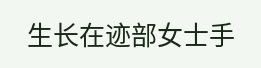生长在迹部女士手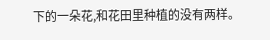下的一朵花,和花田里种植的没有两样。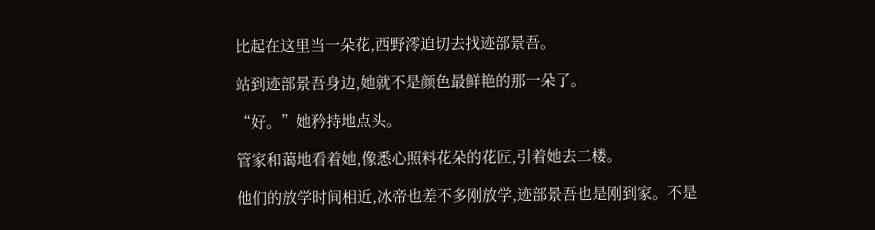比起在这里当一朵花,西野澪迫切去找迹部景吾。

站到迹部景吾身边,她就不是颜色最鲜艳的那一朵了。

“好。”她矜持地点头。

管家和蔼地看着她,像悉心照料花朵的花匠,引着她去二楼。

他们的放学时间相近,冰帝也差不多刚放学,迹部景吾也是刚到家。不是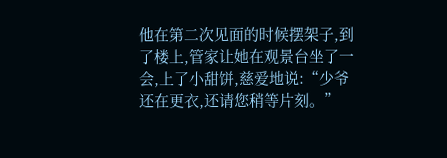他在第二次见面的时候摆架子,到了楼上,管家让她在观景台坐了一会,上了小甜饼,慈爱地说:“少爷还在更衣,还请您稍等片刻。”